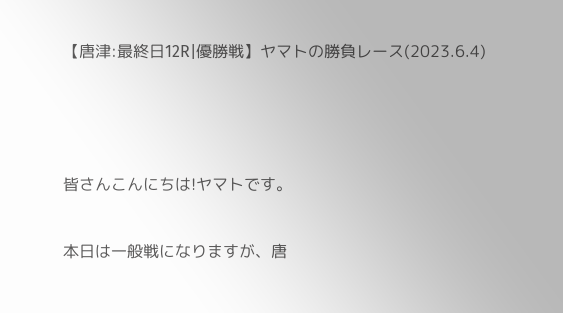【唐津:最終日12R|優勝戦】ヤマトの勝負レース(2023.6.4)



皆さんこんにちは!ヤマトです。

本日は一般戦になりますが、唐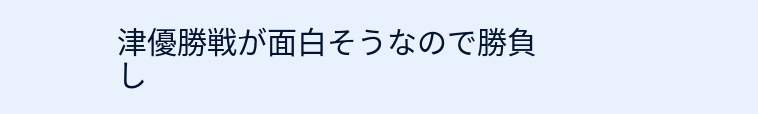津優勝戦が面白そうなので勝負し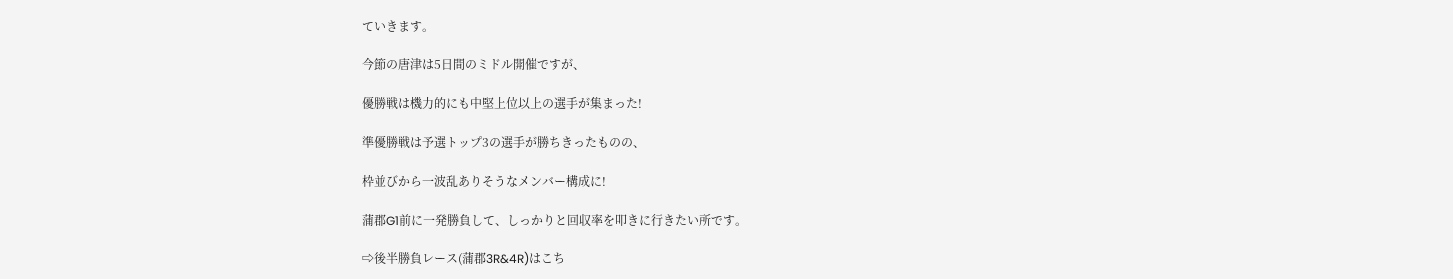ていきます。

今節の唐津は5日間のミドル開催ですが、

優勝戦は機力的にも中堅上位以上の選手が集まった!

準優勝戦は予選トップ3の選手が勝ちきったものの、

枠並びから一波乱ありそうなメンバー構成に!

蒲郡G1前に一発勝負して、しっかりと回収率を叩きに行きたい所です。

⇨後半勝負レース(蒲郡3R&4R)はこち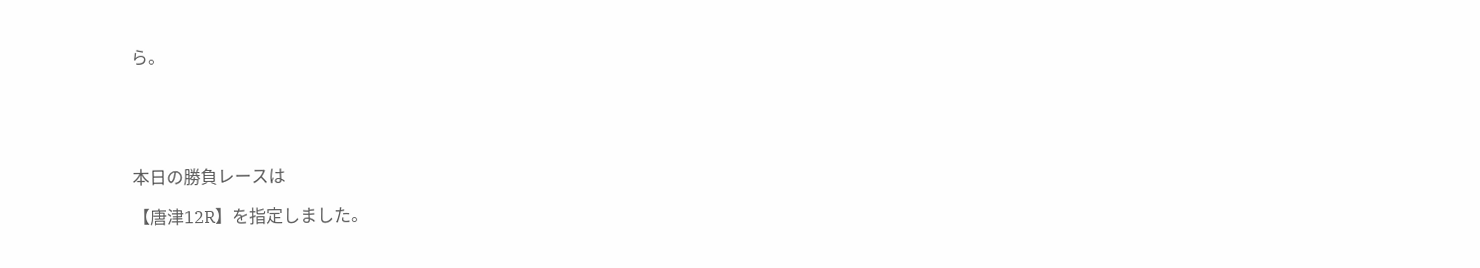ら。





本日の勝負レースは

【唐津12R】を指定しました。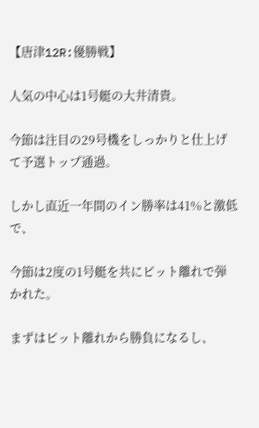【唐津12R:優勝戦】

人気の中心は1号艇の大井清貴。

今節は注目の29号機をしっかりと仕上げて予選トップ通過。

しかし直近一年間のイン勝率は41%と激低で、

今節は2度の1号艇を共にピット離れで弾かれた。

まずはピット離れから勝負になるし、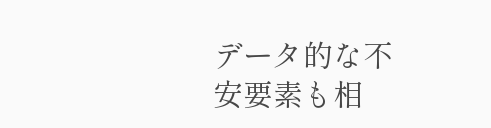データ的な不安要素も相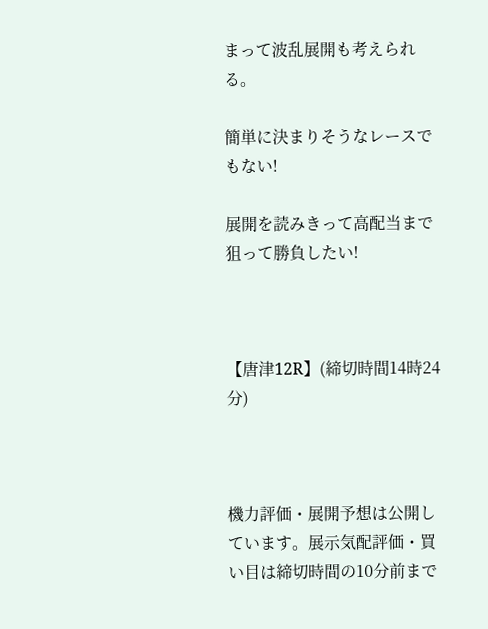まって波乱展開も考えられる。

簡単に決まりそうなレースでもない!

展開を読みきって高配当まで狙って勝負したい!



【唐津12R】(締切時間14時24分)



機力評価・展開予想は公開しています。展示気配評価・買い目は締切時間の10分前まで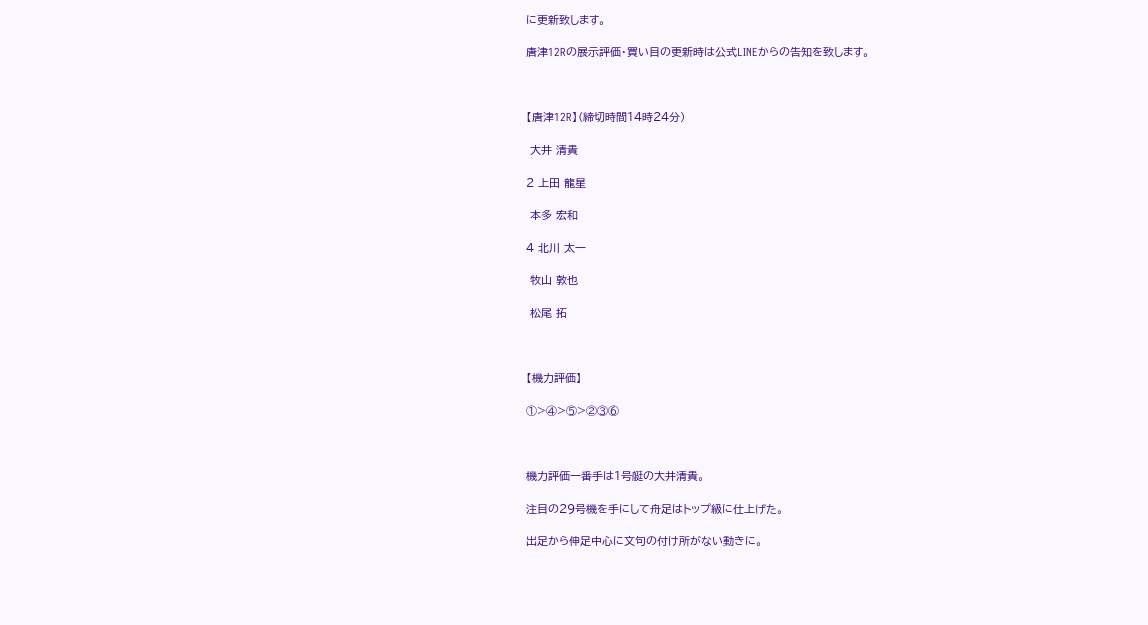に更新致します。

唐津12Rの展示評価・買い目の更新時は公式LINEからの告知を致します。



【唐津12R】(締切時間14時24分)

 大井 清貴

2 上田 龍星

 本多 宏和

4 北川 太一

 牧山 敦也

 松尾 拓



【機力評価】

①>④>⑤>②③⑥



機力評価一番手は1号艇の大井清貴。

注目の29号機を手にして舟足はトップ級に仕上げた。

出足から伸足中心に文句の付け所がない動きに。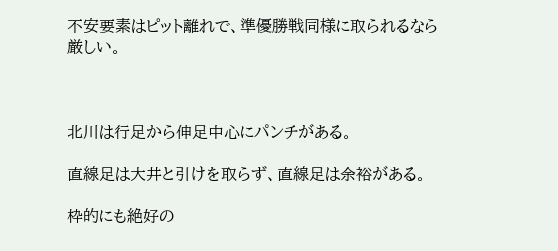不安要素はピット離れで、準優勝戦同様に取られるなら厳しい。



北川は行足から伸足中心にパンチがある。

直線足は大井と引けを取らず、直線足は余裕がある。

枠的にも絶好の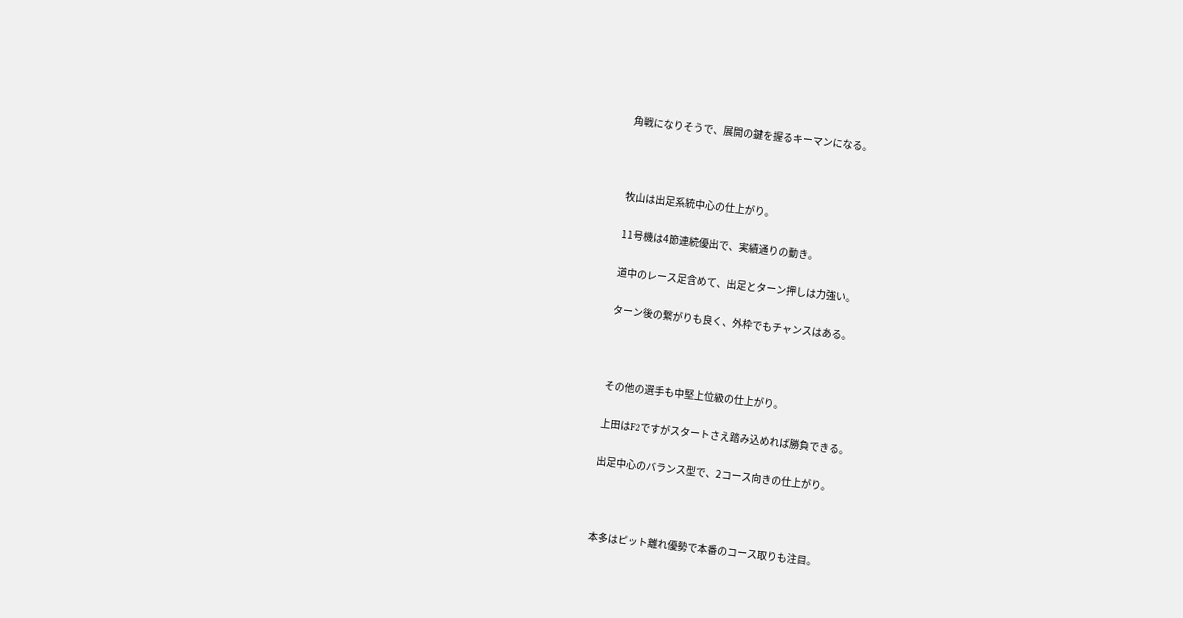角戦になりそうで、展開の鍵を握るキーマンになる。



牧山は出足系統中心の仕上がり。

11号機は4節連続優出で、実績通りの動き。

道中のレース足含めて、出足とターン押しは力強い。

ターン後の繋がりも良く、外枠でもチャンスはある。



その他の選手も中堅上位級の仕上がり。

上田はF2ですがスタートさえ踏み込めれば勝負できる。

出足中心のバランス型で、2コース向きの仕上がり。



本多はピット離れ優勢で本番のコース取りも注目。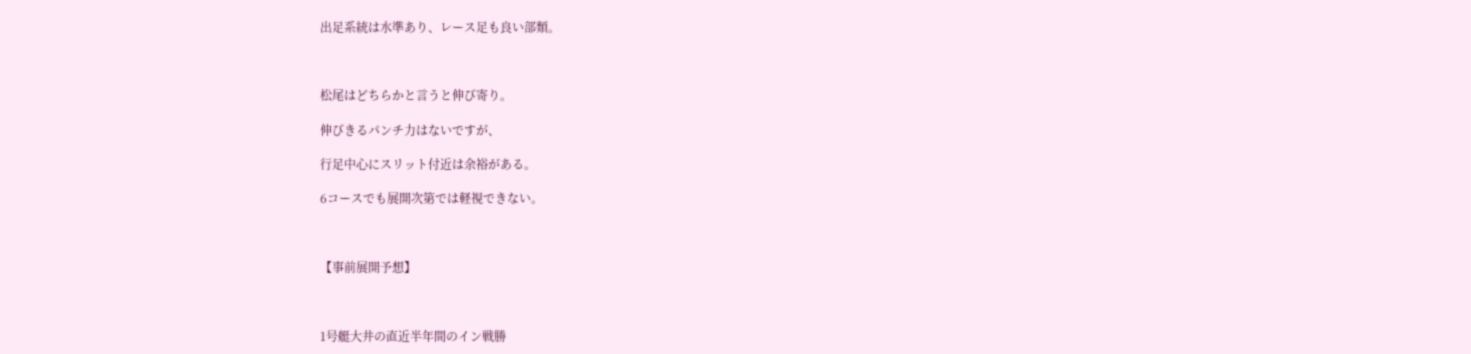出足系統は水準あり、レース足も良い部類。



松尾はどちらかと言うと伸び寄り。

伸びきるパンチ力はないですが、

行足中心にスリット付近は余裕がある。

6コースでも展開次第では軽視できない。



【事前展開予想】



1号艇大井の直近半年間のイン戦勝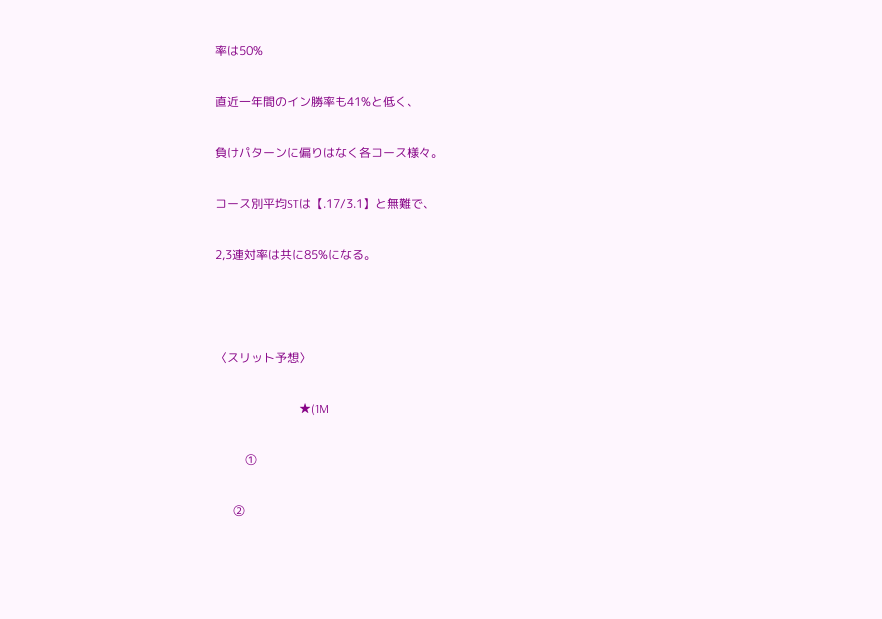率は50%

直近一年間のイン勝率も41%と低く、

負けパターンに偏りはなく各コース様々。

コース別平均STは【.17/3.1】と無難で、

2,3連対率は共に85%になる。



〈スリット予想〉

                            ★(1M

          ①

      ②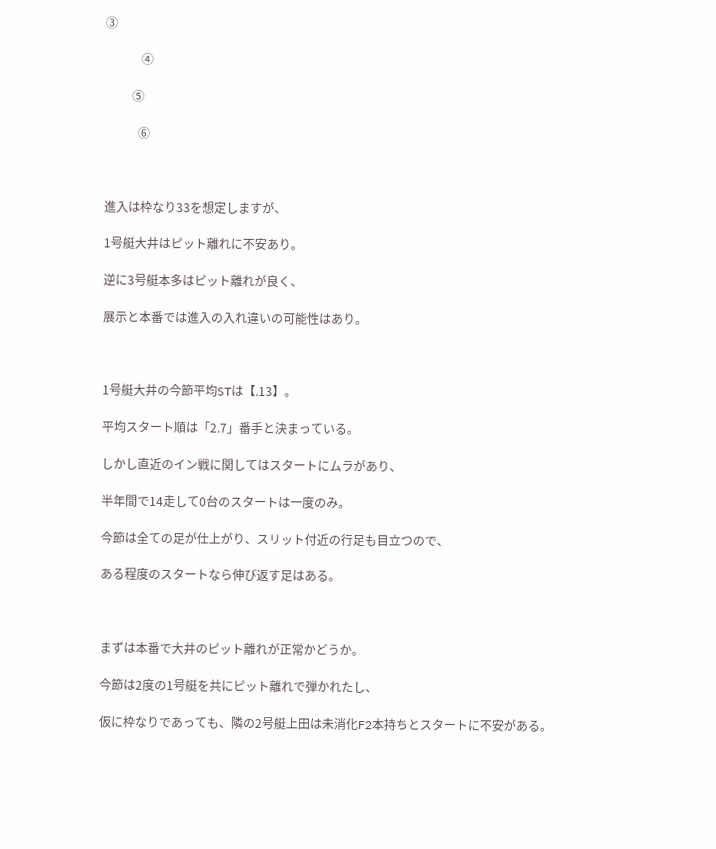③

            ④

         ⑤

           ⑥



進入は枠なり33を想定しますが、

1号艇大井はピット離れに不安あり。

逆に3号艇本多はピット離れが良く、

展示と本番では進入の入れ違いの可能性はあり。



1号艇大井の今節平均STは【.13】。

平均スタート順は「2.7」番手と決まっている。

しかし直近のイン戦に関してはスタートにムラがあり、

半年間で14走して0台のスタートは一度のみ。

今節は全ての足が仕上がり、スリット付近の行足も目立つので、

ある程度のスタートなら伸び返す足はある。



まずは本番で大井のピット離れが正常かどうか。

今節は2度の1号艇を共にピット離れで弾かれたし、

仮に枠なりであっても、隣の2号艇上田は未消化F2本持ちとスタートに不安がある。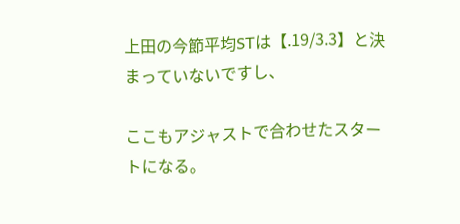上田の今節平均STは【.19/3.3】と決まっていないですし、

ここもアジャストで合わせたスタートになる。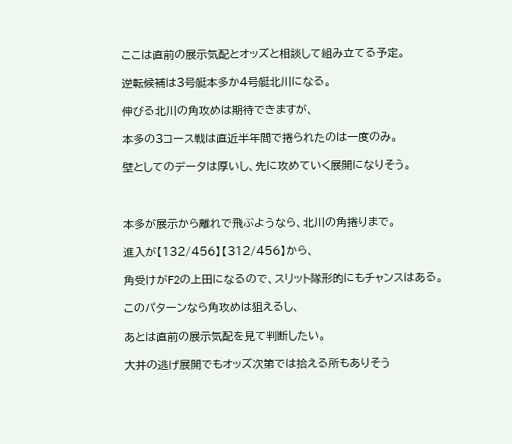ここは直前の展示気配とオッズと相談して組み立てる予定。

逆転候補は3号艇本多か4号艇北川になる。

伸びる北川の角攻めは期待できますが、

本多の3コース戦は直近半年間で捲られたのは一度のみ。

壁としてのデータは厚いし、先に攻めていく展開になりそう。



本多が展示から離れで飛ぶようなら、北川の角捲りまで。

進入が【132/456】【312/456】から、

角受けがF2の上田になるので、スリット隊形的にもチャンスはある。

このパターンなら角攻めは狙えるし、

あとは直前の展示気配を見て判断したい。

大井の逃げ展開でもオッズ次第では拾える所もありそう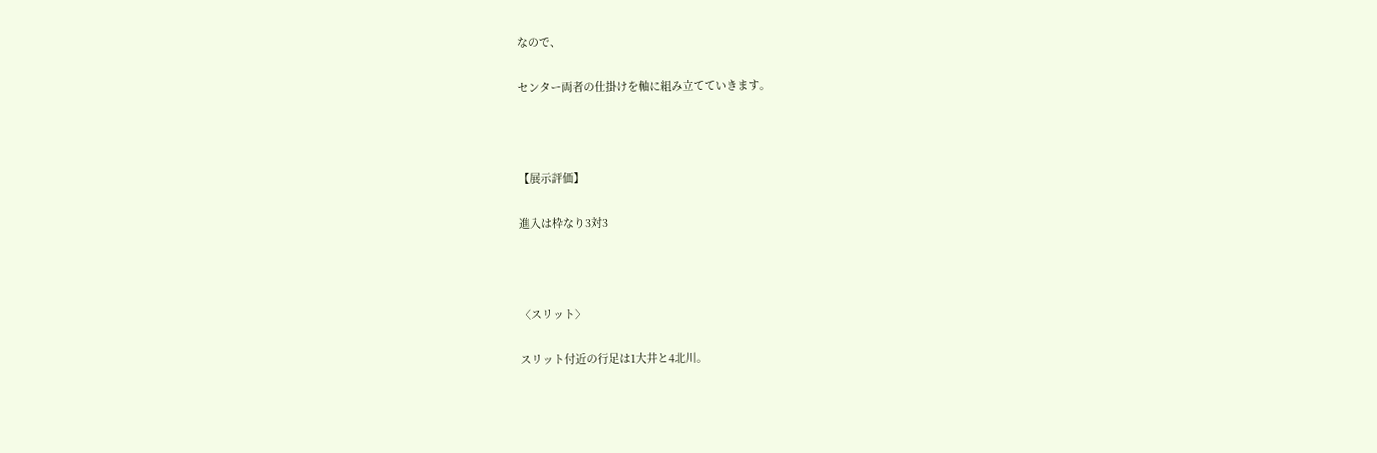なので、

センター両者の仕掛けを軸に組み立てていきます。



【展示評価】

進入は枠なり3対3



〈スリット〉

スリット付近の行足は1大井と4北川。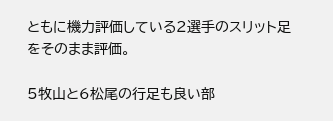ともに機力評価している2選手のスリット足をそのまま評価。

5牧山と6松尾の行足も良い部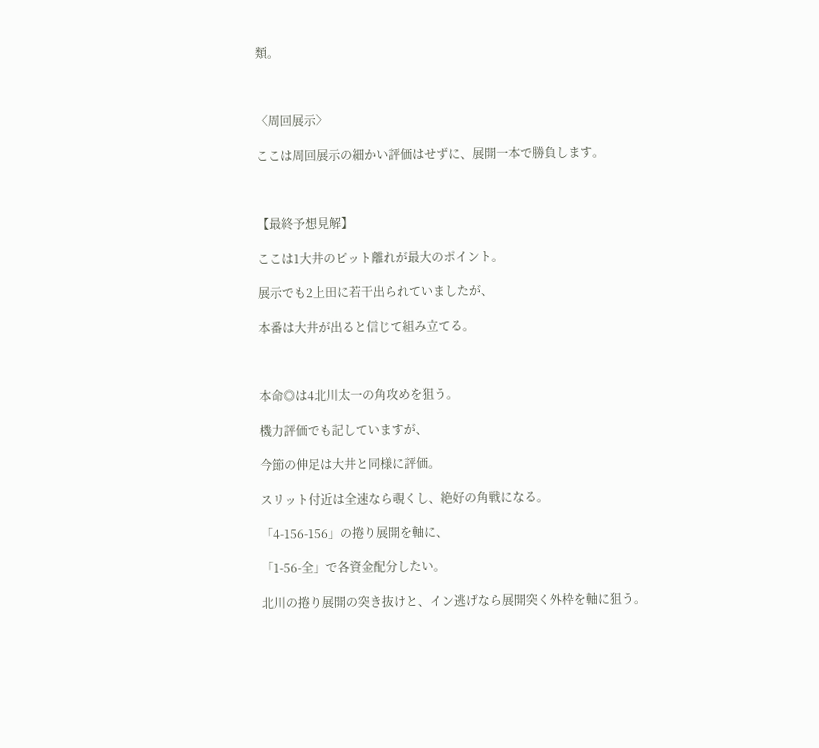類。



〈周回展示〉

ここは周回展示の細かい評価はせずに、展開一本で勝負します。



【最終予想見解】

ここは1大井のピット離れが最大のポイント。

展示でも2上田に若干出られていましたが、

本番は大井が出ると信じて組み立てる。



本命◎は4北川太一の角攻めを狙う。

機力評価でも記していますが、

今節の伸足は大井と同様に評価。

スリット付近は全速なら覗くし、絶好の角戦になる。

「4-156-156」の捲り展開を軸に、

「1-56-全」で各資金配分したい。

北川の捲り展開の突き抜けと、イン逃げなら展開突く外枠を軸に狙う。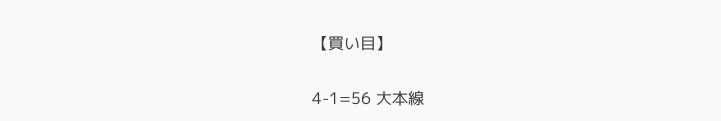【買い目】

4-1=56 大本線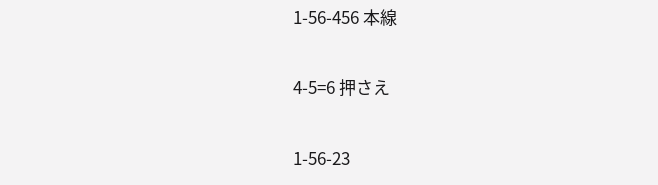1-56-456 本線

4-5=6 押さえ

1-56-23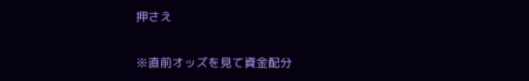押さえ

※直前オッズを見て資金配分